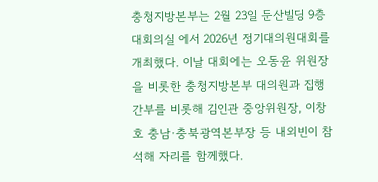충청지방본부는 2월 23일 둔산빌딩 9층 대회의실 에서 2026년 정기대의원대회를 개최했다. 이날 대회에는 오동윤 위원장을 비롯한 충청지방본부 대의원과 집행간부를 비롯해 김인관 중앙위원장, 이창호 충남·충북광역본부장 등 내외빈이 참석해 자리를 함께했다.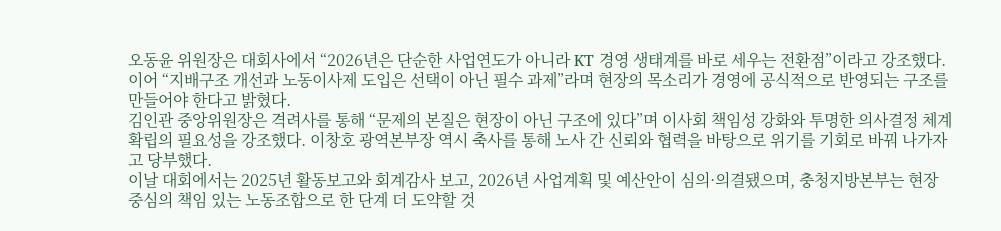오동윤 위원장은 대회사에서 “2026년은 단순한 사업연도가 아니라 KT 경영 생태계를 바로 세우는 전환점”이라고 강조했다. 이어 “지배구조 개선과 노동이사제 도입은 선택이 아닌 필수 과제”라며 현장의 목소리가 경영에 공식적으로 반영되는 구조를 만들어야 한다고 밝혔다.
김인관 중앙위원장은 격려사를 통해 “문제의 본질은 현장이 아닌 구조에 있다”며 이사회 책임성 강화와 투명한 의사결정 체계 확립의 필요성을 강조했다. 이창호 광역본부장 역시 축사를 통해 노사 간 신뢰와 협력을 바탕으로 위기를 기회로 바꿔 나가자고 당부했다.
이날 대회에서는 2025년 활동보고와 회계감사 보고, 2026년 사업계획 및 예산안이 심의·의결됐으며, 충청지방본부는 현장 중심의 책임 있는 노동조합으로 한 단계 더 도약할 것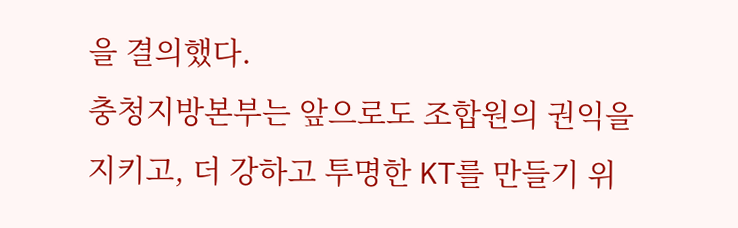을 결의했다.
충청지방본부는 앞으로도 조합원의 권익을 지키고, 더 강하고 투명한 KT를 만들기 위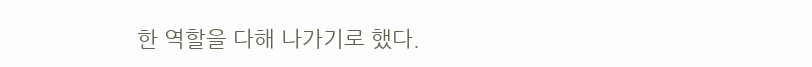한 역할을 다해 나가기로 했다.